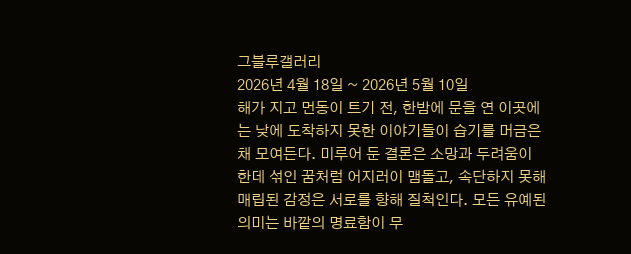그블루갤러리
2026년 4월 18일 ~ 2026년 5월 10일
해가 지고 먼동이 트기 전, 한밤에 문을 연 이곳에는 낮에 도착하지 못한 이야기들이 습기를 머금은 채 모여든다. 미루어 둔 결론은 소망과 두려움이 한데 섞인 꿈처럼 어지러이 맴돌고, 속단하지 못해 매립된 감정은 서로를 향해 질척인다. 모든 유예된 의미는 바깥의 명료함이 무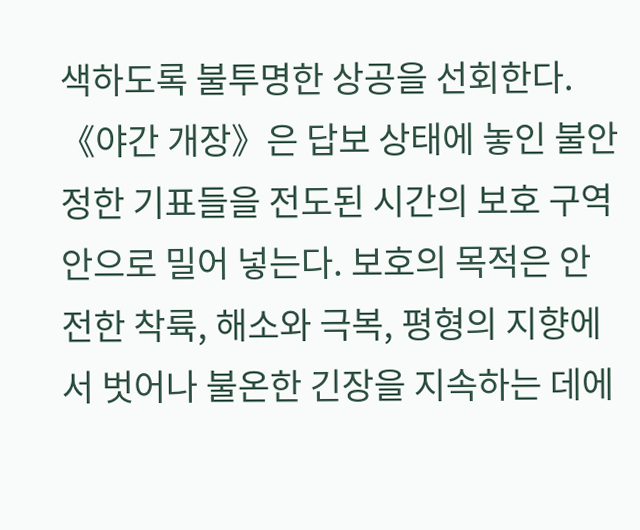색하도록 불투명한 상공을 선회한다. 《야간 개장》은 답보 상태에 놓인 불안정한 기표들을 전도된 시간의 보호 구역 안으로 밀어 넣는다. 보호의 목적은 안전한 착륙, 해소와 극복, 평형의 지향에서 벗어나 불온한 긴장을 지속하는 데에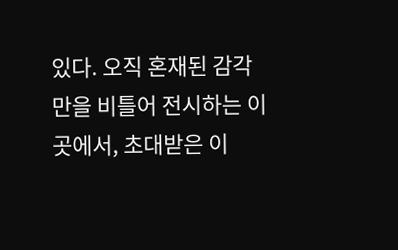있다. 오직 혼재된 감각만을 비틀어 전시하는 이곳에서, 초대받은 이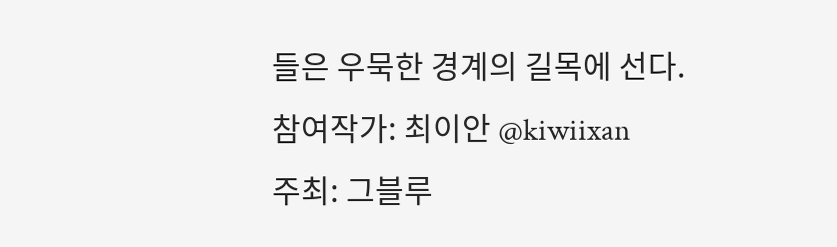들은 우묵한 경계의 길목에 선다.
참여작가: 최이안 @kiwiixan
주최: 그블루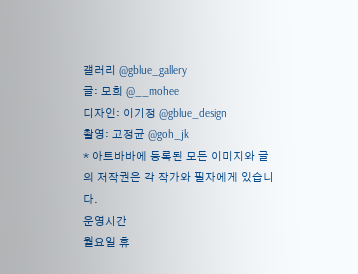갤러리 @gblue_gallery
글: 모희 @__mohee
디자인: 이기정 @gblue_design
촬영: 고정균 @goh_jk
* 아트바바에 등록된 모든 이미지와 글의 저작권은 각 작가와 필자에게 있습니다.
운영시간
월요일 휴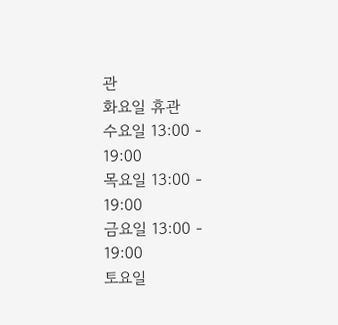관
화요일 휴관
수요일 13:00 - 19:00
목요일 13:00 - 19:00
금요일 13:00 - 19:00
토요일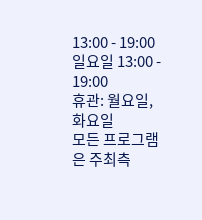13:00 - 19:00
일요일 13:00 - 19:00
휴관: 월요일, 화요일
모든 프로그램은 주최측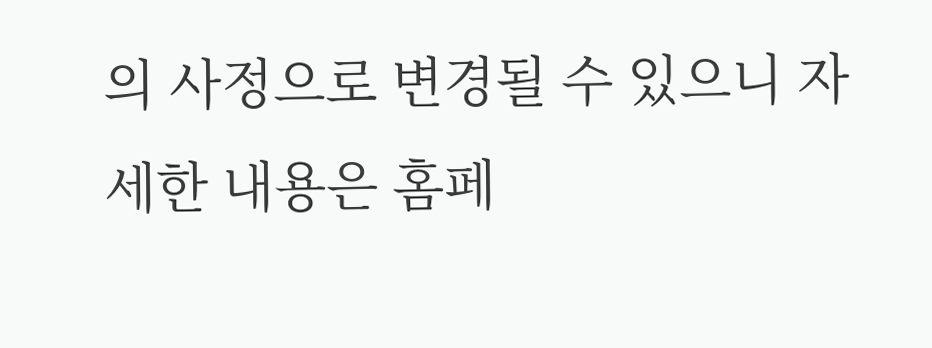의 사정으로 변경될 수 있으니 자세한 내용은 홈페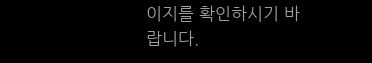이지를 확인하시기 바랍니다.